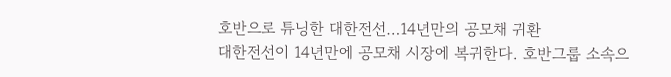호반으로 튜닝한 대한전선…14년만의 공모채 귀환
대한전선이 14년만에 공모채 시장에 복귀한다. 호반그룹 소속으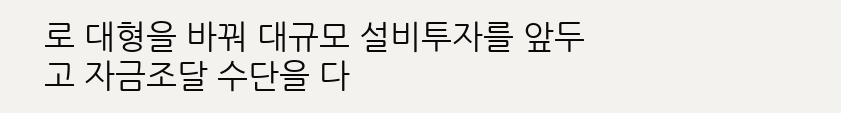로 대형을 바꿔 대규모 설비투자를 앞두고 자금조달 수단을 다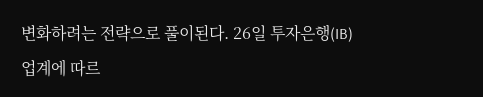변화하려는 전략으로 풀이된다. 26일 투자은행(IB) 업계에 따르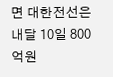면 대한전선은 내달 10일 800억원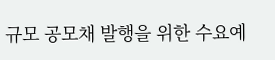규모 공모채 발행을 위한 수요예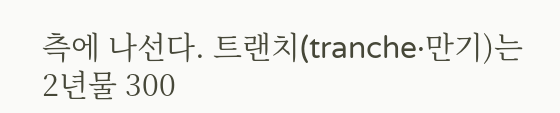측에 나선다. 트랜치(tranche·만기)는 2년물 300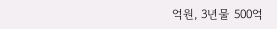억원, 3년물 500억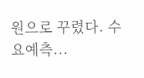원으로 꾸렸다. 수요예측...